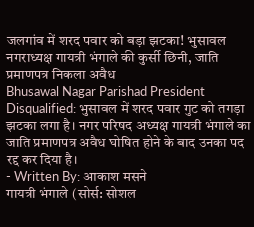जलगांव में शरद पवार को बड़ा झटका! भुसावल नगराध्यक्ष गायत्री भंगाले की कुर्सी छिनी, जाति प्रमाणपत्र निकला अवैध
Bhusawal Nagar Parishad President Disqualified: भुसावल में शरद पवार गुट को तगड़ा झटका लगा है। नगर परिषद अध्यक्ष गायत्री भंगाले का जाति प्रमाणपत्र अवैध घोषित होने के बाद उनका पद रद्द कर दिया है।
- Written By: आकाश मसने
गायत्री भंगाले (सोर्स: सोशल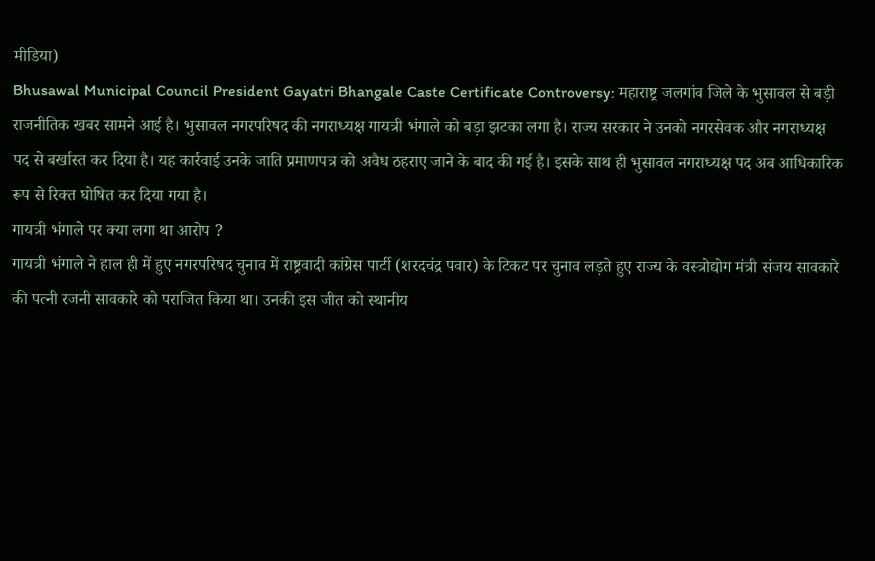मीडिया)
Bhusawal Municipal Council President Gayatri Bhangale Caste Certificate Controversy: महाराष्ट्र जलगांव जिले के भुसावल से बड़ी राजनीतिक खबर सामने आई है। भुसावल नगरपरिषद की नगराध्यक्ष गायत्री भंगाले को बड़ा झटका लगा है। राज्य सरकार ने उनको नगरसेवक और नगराध्यक्ष पद से बर्खास्त कर दिया है। यह कार्रवाई उनके जाति प्रमाणपत्र को अवैध ठहराए जाने के बाद की गई है। इसके साथ ही भुसावल नगराध्यक्ष पद अब आधिकारिक रूप से रिक्त घोषित कर दिया गया है।
गायत्री भंगाले पर क्या लगा था आरोप ?
गायत्री भंगाले ने हाल ही में हुए नगरपरिषद चुनाव में राष्ट्रवादी कांग्रेस पार्टी (शरदचंद्र पवार) के टिकट पर चुनाव लड़ते हुए राज्य के वस्त्रोद्योग मंत्री संजय सावकारे की पत्नी रजनी सावकारे को पराजित किया था। उनकी इस जीत को स्थानीय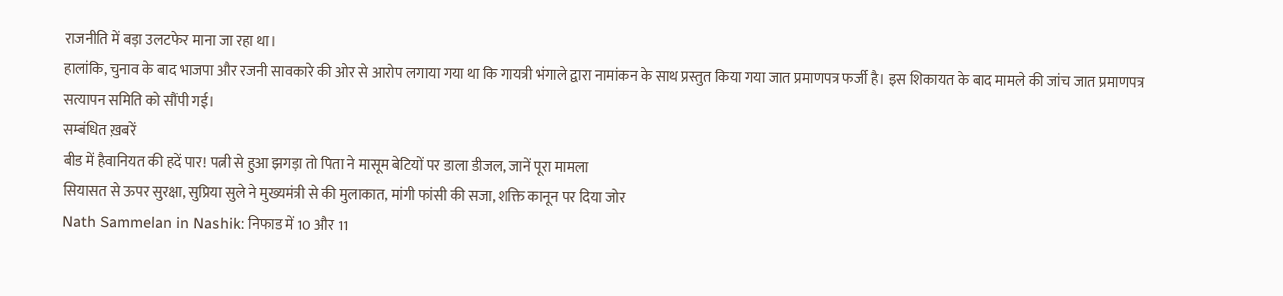राजनीति में बड़ा उलटफेर माना जा रहा था।
हालांकि, चुनाव के बाद भाजपा और रजनी सावकारे की ओर से आरोप लगाया गया था कि गायत्री भंगाले द्वारा नामांकन के साथ प्रस्तुत किया गया जात प्रमाणपत्र फर्जी है। इस शिकायत के बाद मामले की जांच जात प्रमाणपत्र सत्यापन समिति को सौंपी गई।
सम्बंधित ख़बरें
बीड में हैवानियत की हदें पार! पत्नी से हुआ झगड़ा तो पिता ने मासूम बेटियों पर डाला डीजल, जानें पूरा मामला
सियासत से ऊपर सुरक्षा, सुप्रिया सुले ने मुख्यमंत्री से की मुलाकात, मांगी फांसी की सजा, शक्ति कानून पर दिया जोर
Nath Sammelan in Nashik: निफाड में 10 और 11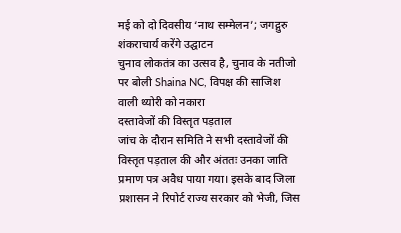मई को दो दिवसीय ‘नाथ सम्मेलन’; जगद्गुरु शंकराचार्य करेंगे उद्घाटन
चुनाव लोकतंत्र का उत्सव है, चुनाव के नतीजो पर बोली Shaina NC, विपक्ष की साजिश वाली थ्योरी को नकारा
दस्तावेजों की विस्तृत पड़ताल
जांच के दौरान समिति ने सभी दस्तावेजों की विस्तृत पड़ताल की और अंततः उनका जाति प्रमाण पत्र अवैध पाया गया। इसके बाद जिला प्रशासन ने रिपोर्ट राज्य सरकार को भेजी, जिस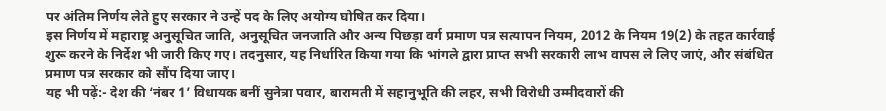पर अंतिम निर्णय लेते हुए सरकार ने उन्हें पद के लिए अयोग्य घोषित कर दिया।
इस निर्णय में महाराष्ट्र अनुसूचित जाति, अनुसूचित जनजाति और अन्य पिछड़ा वर्ग प्रमाण पत्र सत्यापन नियम, 2012 के नियम 19(2) के तहत कार्रवाई शुरू करने के निर्देश भी जारी किए गए। तदनुसार, यह निर्धारित किया गया कि भांगले द्वारा प्राप्त सभी सरकारी लाभ वापस ले लिए जाएं, और संबंधित प्रमाण पत्र सरकार को सौंप दिया जाए।
यह भी पढ़ें:- देश की ‘नंबर 1’ विधायक बनीं सुनेत्रा पवार, बारामती में सहानुभूति की लहर, सभी विरोधी उम्मीदवारों की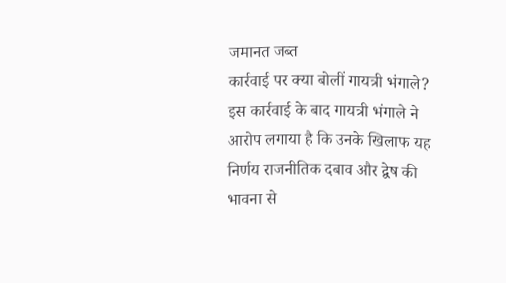जमानत जब्त
कार्रवाई पर क्या बोलीं गायत्री भंगाले?
इस कार्रवाई के बाद गायत्री भंगाले ने आरोप लगाया है कि उनके खिलाफ यह निर्णय राजनीतिक दबाव और द्वेष की भावना से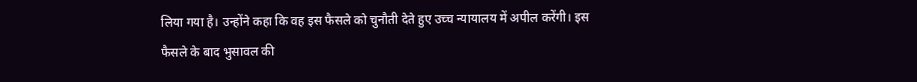लिया गया है। उन्होंने कहा कि वह इस फैसले को चुनौती देते हुए उच्च न्यायालय में अपील करेंगी। इस फैसले के बाद भुसावल की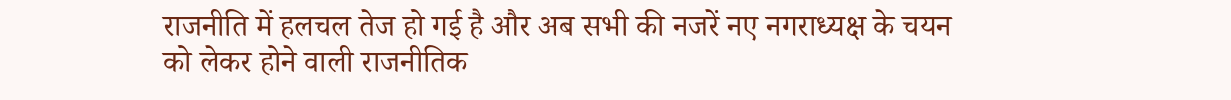राजनीति में हलचल तेज हो गई है और अब सभी की नजरें नए नगराध्यक्ष के चयन को लेकर होने वाली राजनीतिक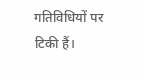गतिविधियों पर टिकी हैं।